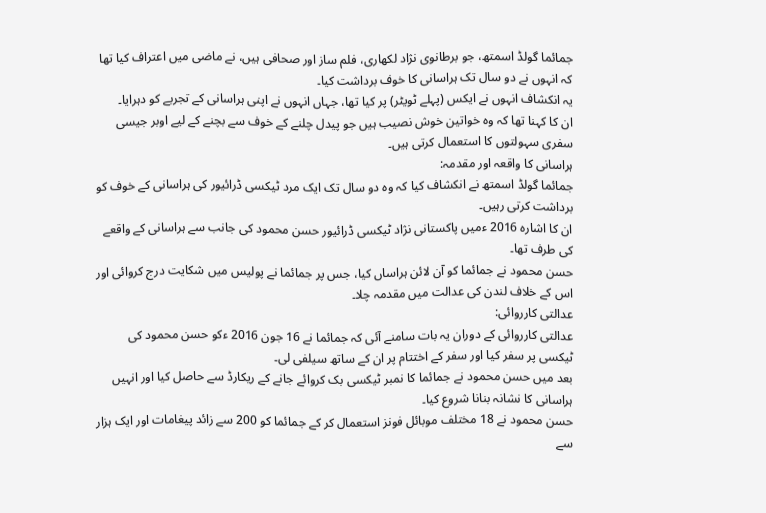جمائما گولڈ اسمتھ، جو برطانوی نژاد لکھاری، فلم ساز اور صحافی ہیں، نے ماضی میں اعتراف کیا تھا کہ انہوں نے دو سال تک ہراسانی کا خوف برداشت کیا۔
یہ انکشاف انہوں نے ایکس (پہلے ٹویٹر) پر کیا تھا، جہاں انہوں نے اپنی ہراسانی کے تجربے کو دہرایا۔
ان کا کہنا تھا کہ وہ خواتین خوش نصیب ہیں جو پیدل چلنے کے خوف سے بچنے کے لیے اوبر جیسی سفری سہولتوں کا استعمال کرتی ہیں۔
ہراسانی کا واقعہ اور مقدمہ:
جمائما گولڈ اسمتھ نے انکشاف کیا کہ وہ دو سال تک ایک مرد ٹیکسی ڈرائیور کی ہراسانی کے خوف کو برداشت کرتی رہیں۔
ان کا اشارہ 2016 ءمیں پاکستانی نژاد ٹیکسی ڈرائیور حسن محمود کی جانب سے ہراسانی کے واقعے کی طرف تھا۔
حسن محمود نے جمائما کو آن لائن ہراساں کیا، جس پر جمائما نے پولیس میں شکایت درج کروائی اور اس کے خلاف لندن کی عدالت میں مقدمہ چلا۔
عدالتی کارروائی:
عدالتی کارروائی کے دوران یہ بات سامنے آئی کہ جمائما نے 16 جون 2016 ءکو حسن محمود کی ٹیکسی پر سفر کیا اور سفر کے اختتام پر ان کے ساتھ سیلفی لی۔
بعد میں حسن محمود نے جمائما کا نمبر ٹیکسی بک کروائے جانے کے ریکارڈ سے حاصل کیا اور انہیں ہراسانی کا نشانہ بنانا شروع کیا۔
حسن محمود نے 18 مختلف موبائل فونز استعمال کر کے جمائما کو 200 سے زائد پیغامات اور ایک ہزار سے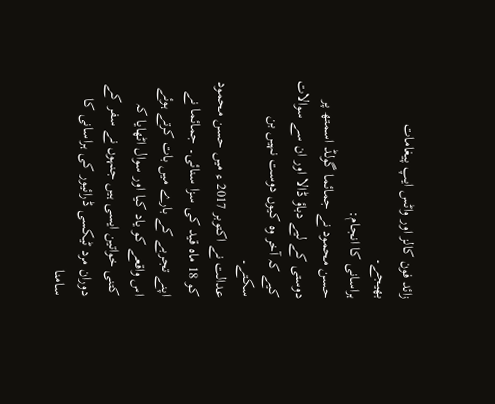زائد فون کالز اور واٹس ایپ پیغامات بھیجے۔
ہراسانی کا انجام:
حسن محمود نے جمائما گولڈ اسمتھ پر دوستی کے لیے دباؤ ڈالا اور ان سے سوالات کیے کہ آخر وہ کیوں دوست نہیں بن سکتے۔
عدالت نے اکتوبر 2017 ء میں حسن محمود کو 18 ماہ قید کی سزا سنائی۔ جمائما نے اپنے تجربے کے بارے میں بات کرتے ہوئے اس واقعے کو یاد کیا اور سوال اٹھایا کہ کتنی خواتین ایسی ہیں جنہوں نے سفر کے دوران مرد ٹیکسی ڈرائیور کی ہراسانی کا سامنا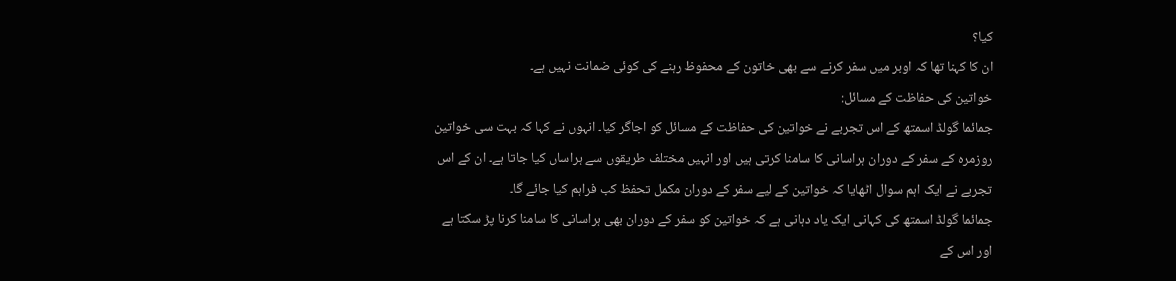کیا؟
ان کا کہنا تھا کہ اوبر میں سفر کرنے سے بھی خاتون کے محفوظ رہنے کی کوئی ضمانت نہیں ہے۔
خواتین کی حفاظت کے مسائل:
جمائما گولڈ اسمتھ کے اس تجربے نے خواتین کی حفاظت کے مسائل کو اجاگر کیا۔ انہوں نے کہا کہ بہت سی خواتین روزمرہ کے سفر کے دوران ہراسانی کا سامنا کرتی ہیں اور انہیں مختلف طریقوں سے ہراساں کیا جاتا ہے۔ ان کے اس تجربے نے ایک اہم سوال اٹھایا کہ خواتین کے لیے سفر کے دوران مکمل تحفظ کب فراہم کیا جائے گا۔
جمائما گولڈ اسمتھ کی کہانی ایک یاد دہانی ہے کہ خواتین کو سفر کے دوران بھی ہراسانی کا سامنا کرنا پڑ سکتا ہے اور اس کے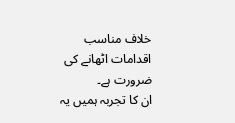خلاف مناسب اقدامات اٹھانے کی ضرورت ہے۔
ان کا تجربہ ہمیں یہ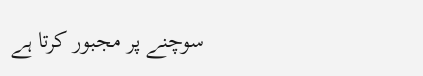سوچنے پر مجبور کرتا ہے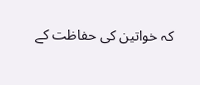کہ خواتین کی حفاظت کے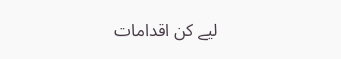لیے کن اقدامات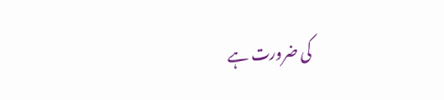کی ضرورت ہے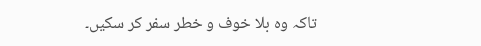تاکہ وہ بلا خوف و خطر سفر کر سکیں۔